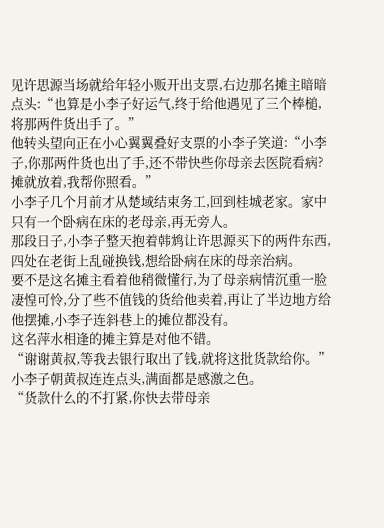见许思源当场就给年轻小贩开出支票,右边那名摊主暗暗点头:“也算是小李子好运气,终于给他遇见了三个棒槌,将那两件货出手了。”
他转头望向正在小心翼翼叠好支票的小李子笑道:“小李子,你那两件货也出了手,还不带快些你母亲去医院看病?摊就放着,我帮你照看。”
小李子几个月前才从楚域结束务工,回到桂城老家。家中只有一个卧病在床的老母亲,再无旁人。
那段日子,小李子整天抱着韩鸩让许思源买下的两件东西,四处在老街上乱碰换钱,想给卧病在床的母亲治病。
要不是这名摊主看着他稍微懂行,为了母亲病情沉重一脸凄惶可怜,分了些不值钱的货给他卖着,再让了半边地方给他摆摊,小李子连斜巷上的摊位都没有。
这名萍水相逢的摊主算是对他不错。
“谢谢黄叔,等我去银行取出了钱,就将这批货款给你。”小李子朝黄叔连连点头,满面都是感激之色。
“货款什么的不打紧,你快去带母亲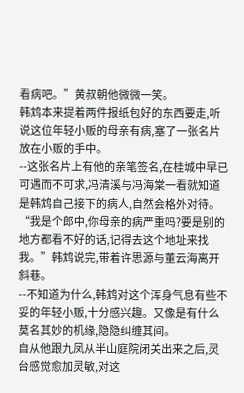看病吧。”黄叔朝他微微一笑。
韩鸩本来提着两件报纸包好的东西要走,听说这位年轻小贩的母亲有病,塞了一张名片放在小贩的手中。
--这张名片上有他的亲笔签名,在桂城中早已可遇而不可求,冯清溪与冯海棠一看就知道是韩鸩自己接下的病人,自然会格外对待。
“我是个郎中,你母亲的病严重吗?要是别的地方都看不好的话,记得去这个地址来找我。”韩鸩说完,带着许思源与董云海离开斜巷。
--不知道为什么,韩鸩对这个浑身气息有些不妥的年轻小贩,十分感兴趣。又像是有什么莫名其妙的机缘,隐隐纠缠其间。
自从他跟九凤从半山庭院闭关出来之后,灵台感觉愈加灵敏,对这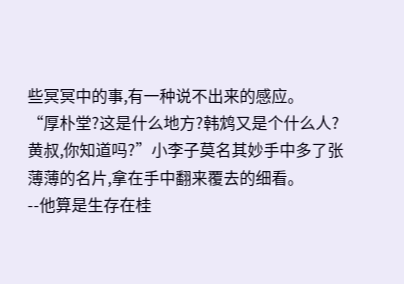些冥冥中的事,有一种说不出来的感应。
“厚朴堂?这是什么地方?韩鸩又是个什么人?黄叔,你知道吗?”小李子莫名其妙手中多了张薄薄的名片,拿在手中翻来覆去的细看。
--他算是生存在桂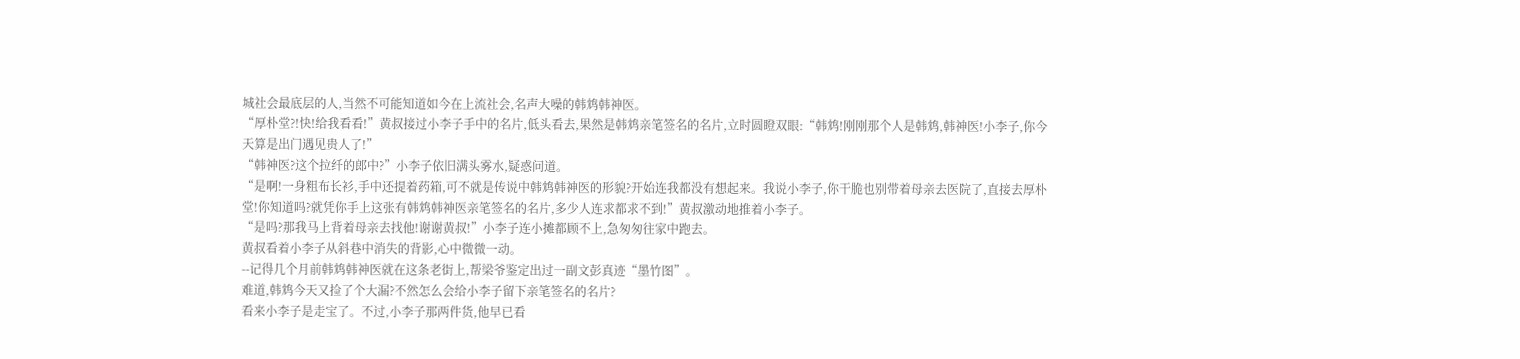城社会最底层的人,当然不可能知道如今在上流社会,名声大噪的韩鸩韩神医。
“厚朴堂?!快!给我看看!”黄叔接过小李子手中的名片,低头看去,果然是韩鸩亲笔签名的名片,立时圆瞪双眼:“韩鸩!刚刚那个人是韩鸩,韩神医!小李子,你今天算是出门遇见贵人了!”
“韩神医?这个拉纤的郎中?”小李子依旧满头雾水,疑惑问道。
“是啊!一身粗布长衫,手中还提着药箱,可不就是传说中韩鸩韩神医的形貌?开始连我都没有想起来。我说小李子,你干脆也别带着母亲去医院了,直接去厚朴堂!你知道吗?就凭你手上这张有韩鸩韩神医亲笔签名的名片,多少人连求都求不到!”黄叔激动地推着小李子。
“是吗?那我马上背着母亲去找他!谢谢黄叔!”小李子连小摊都顾不上,急匆匆往家中跑去。
黄叔看着小李子从斜巷中消失的背影,心中微微一动。
--记得几个月前韩鸩韩神医就在这条老街上,帮梁爷鉴定出过一副文彭真迹“墨竹图”。
难道,韩鸩今天又捡了个大漏?不然怎么会给小李子留下亲笔签名的名片?
看来小李子是走宝了。不过,小李子那两件货,他早已看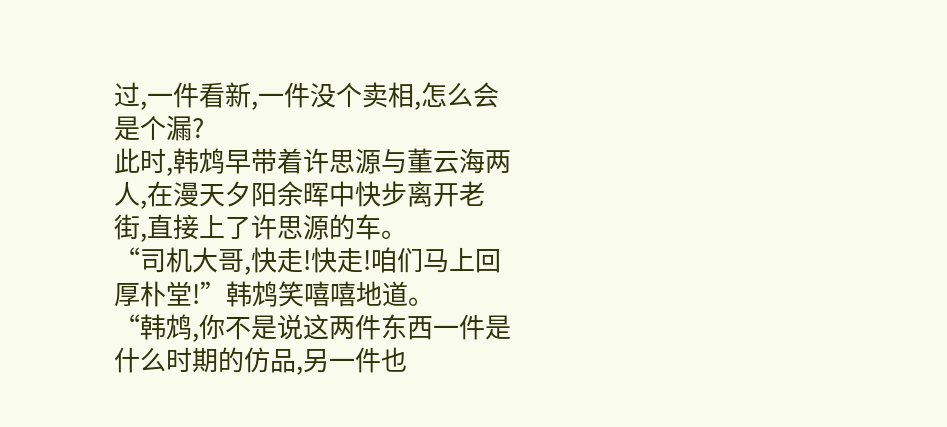过,一件看新,一件没个卖相,怎么会是个漏?
此时,韩鸩早带着许思源与董云海两人,在漫天夕阳余晖中快步离开老街,直接上了许思源的车。
“司机大哥,快走!快走!咱们马上回厚朴堂!”韩鸩笑嘻嘻地道。
“韩鸩,你不是说这两件东西一件是什么时期的仿品,另一件也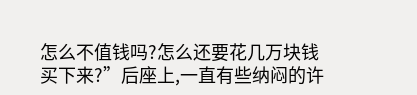怎么不值钱吗?怎么还要花几万块钱买下来?”后座上,一直有些纳闷的许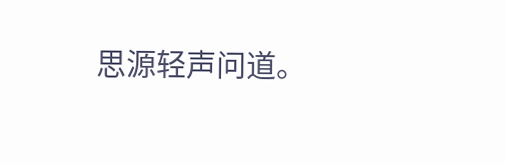思源轻声问道。